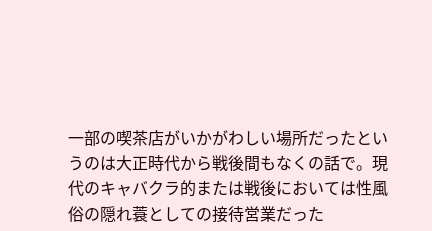一部の喫茶店がいかがわしい場所だったというのは大正時代から戦後間もなくの話で。現代のキャバクラ的または戦後においては性風俗の隠れ蓑としての接待営業だった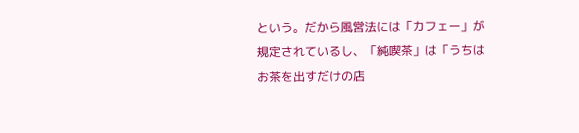という。だから風営法には「カフェー」が規定されているし、「純喫茶」は「うちはお茶を出すだけの店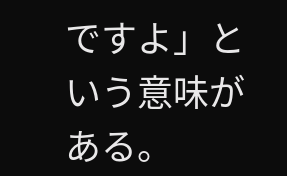ですよ」という意味がある。